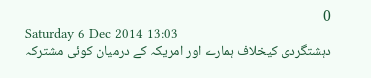0
Saturday 6 Dec 2014 13:03
دہشتگردی کیخلاف ہمارے اور امریکہ کے درمیان کوئی مشترکہ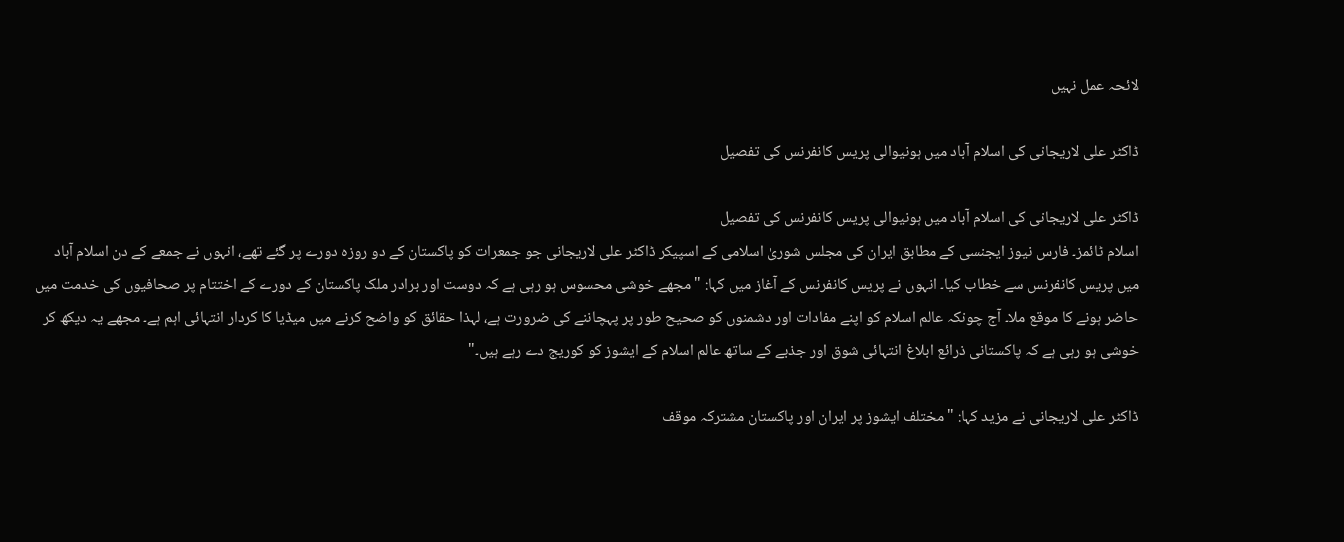لائحہ عمل نہیں

ڈاکٹر علی لاریجانی کی اسلام آباد میں ہونیوالی پریس کانفرنس کی تفصیل

ڈاکٹر علی لاریجانی کی اسلام آباد میں ہونیوالی پریس کانفرنس کی تفصیل
اسلام ٹائمز۔ فارس نیوز ایجنسی کے مطابق ایران کی مجلس شوریٰ اسلامی کے اسپیکر ڈاکٹر علی لاریجانی جو جمعرات کو پاکستان کے دو روزہ دورے پر گئے تھے، انہوں نے جمعے کے دن اسلام آباد میں پریس کانفرنس سے خطاب کیا۔ انہوں نے پریس کانفرنس کے آغاز میں کہا: "مجھے خوشی محسوس ہو رہی ہے کہ دوست اور برادر ملک پاکستان کے دورے کے اختتام پر صحافیوں کی خدمت میں حاضر ہونے کا موقع ملا۔ آج چونکہ عالم اسلام کو اپنے مفادات اور دشمنوں کو صحیح طور پر پہچاننے کی ضرورت ہے، لہذا حقائق کو واضح کرنے میں میڈیا کا کردار انتہائی اہم ہے۔ مجھے یہ دیکھ کر خوشی ہو رہی ہے کہ پاکستانی ذرائع ابلاغ انتہائی شوق اور جذبے کے ساتھ عالم اسلام کے ایشوز کو کوریج دے رہے ہیں۔"

ڈاکٹر علی لاریجانی نے مزید کہا: "مختلف ایشوز پر ایران اور پاکستان مشترکہ موقف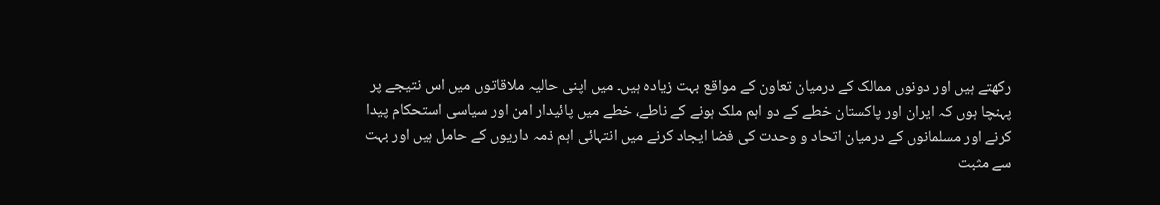رکھتے ہیں اور دونوں ممالک کے درمیان تعاون کے مواقع بہت زیادہ ہیں۔ میں اپنی حالیہ ملاقاتوں میں اس نتیجے پر پہنچا ہوں کہ ایران اور پاکستان خطے کے دو اہم ملک ہونے کے ناطے، خطے میں پائیدار امن اور سیاسی استحکام پیدا کرنے اور مسلمانوں کے درمیان اتحاد و وحدت کی فضا ایجاد کرنے میں انتہائی اہم ذمہ داریوں کے حامل ہیں اور بہت سے مثبت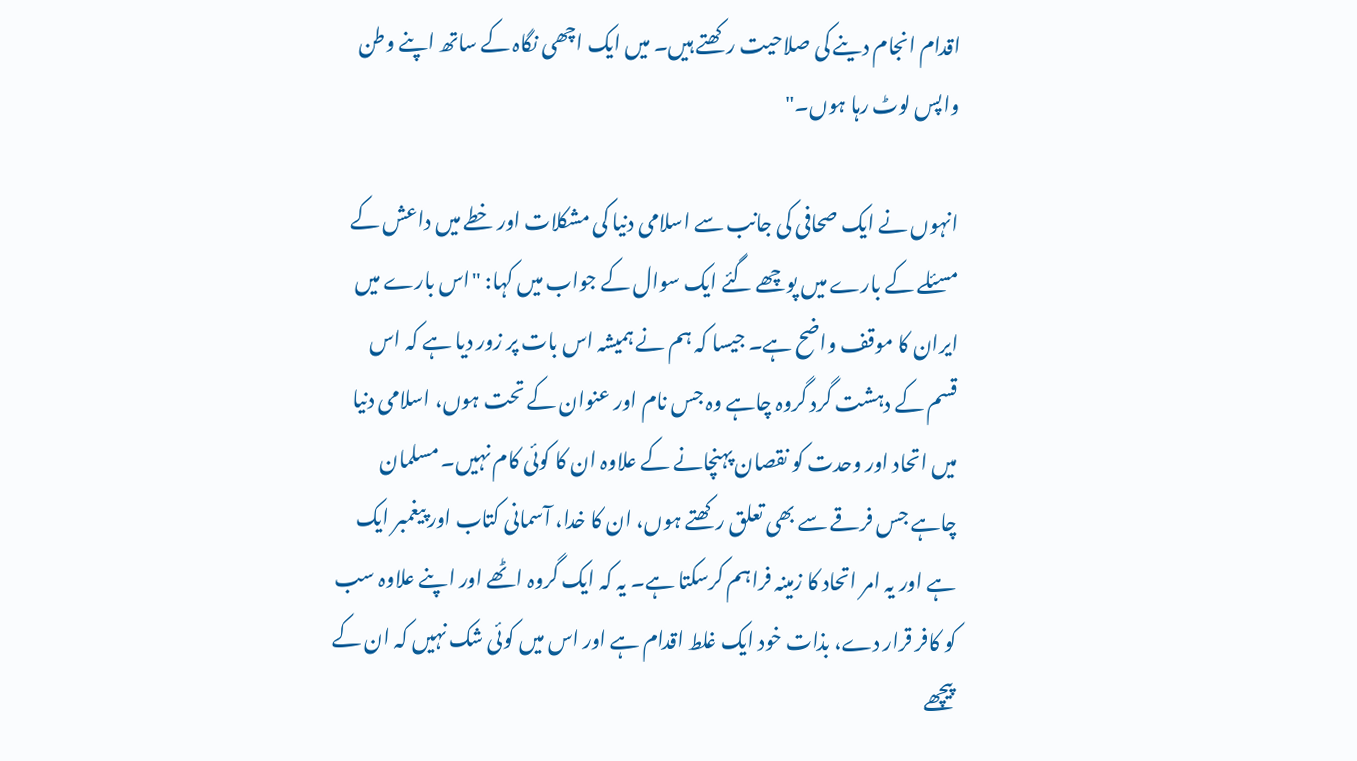اقدام انجام دینے کی صلاحیت رکھتے ہیں۔ میں ایک اچھی نگاہ کے ساتھ اپنے وطن واپس لوٹ رہا ہوں۔"

انہوں نے ایک صحافی کی جانب سے اسلامی دنیا کی مشکلات اور خطے میں داعش کے مسئلے کے بارے میں پوچھے گئے ایک سوال کے جواب میں کہا: "اس بارے میں ایران کا موقف واضح ہے۔ جیسا کہ ہم نے ہمیشہ اس بات پر زور دیا ہے کہ اس قسم کے دہشت گرد گروہ چاہے وہ جس نام اور عنوان کے تحت ہوں، اسلامی دنیا میں اتحاد اور وحدت کو نقصان پہنچانے کے علاوہ ان کا کوئی کام نہیں۔ مسلمان چاہے جس فرقے سے بھی تعلق رکھتے ہوں، ان کا خدا، آسمانی کتاب اور پیغمبر ایک ہے اور یہ امر اتحاد کا زمینہ فراہم کرسکتا ہے۔ یہ کہ ایک گروہ اٹھے اور اپنے علاوہ سب کو کافر قرار دے، بذات خود ایک غلط اقدام ہے اور اس میں کوئی شک نہیں کہ ان کے پیچھے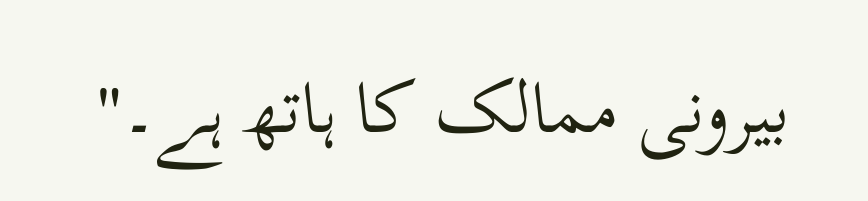بیرونی ممالک کا ہاتھ ہے۔"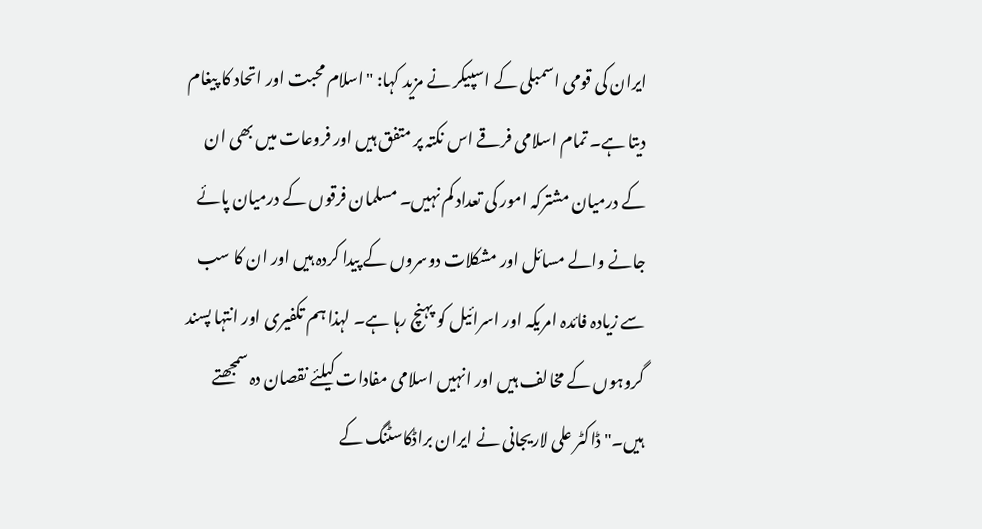ایران کی قومی اسمبلی کے اسپیکر نے مزید کہا: "اسلام محبت اور اتحاد کا پیغام دیتا ہے۔ تمام اسلامی فرقے اس نکتہ پر متفق ہیں اور فروعات میں بھی ان کے درمیان مشترکہ امور کی تعداد کم نہیں۔ مسلمان فرقوں کے درمیان پائے جانے والے مسائل اور مشکلات دوسروں کے پیدا کردہ ہیں اور ان کا سب سے زیادہ فائدہ امریکہ اور اسرائیل کو پہنچ رہا ہے۔ لہذا ہم تکفیری اور انتہا پسند گروہوں کے مخالف ہیں اور انہیں اسلامی مفادات کیلئے نقصان دہ سمجھتے ہیں۔" ڈاکٹر علی لاریجانی نے ایران براڈکاسٹنگ کے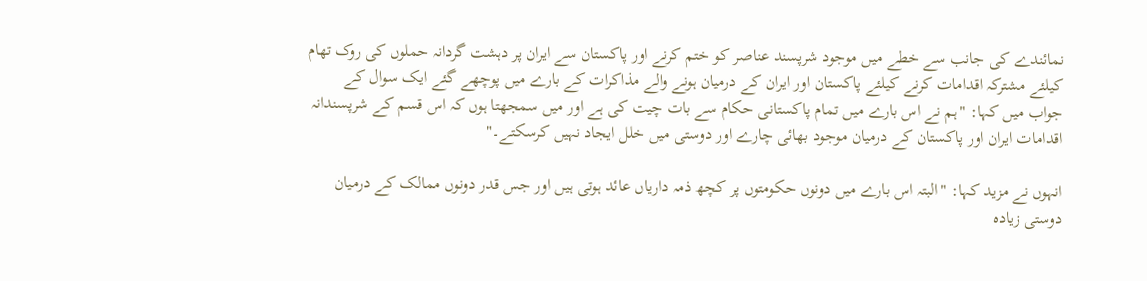نمائندے کی جانب سے خطے میں موجود شرپسند عناصر کو ختم کرنے اور پاکستان سے ایران پر دہشت گردانہ حملوں کی روک تھام کیلئے مشترکہ اقدامات کرنے کیلئے پاکستان اور ایران کے درمیان ہونے والے مذاکرات کے بارے میں پوچھے گئے ایک سوال کے جواب میں کہا: "ہم نے اس بارے میں تمام پاکستانی حکام سے بات چیت کی ہے اور میں سمجھتا ہوں کہ اس قسم کے شرپسندانہ اقدامات ایران اور پاکستان کے درمیان موجود بھائی چارے اور دوستی میں خلل ایجاد نہیں کرسکتے۔"

انہوں نے مزید کہا: "البتہ اس بارے میں دونوں حکومتوں پر کچھ ذمہ داریاں عائد ہوتی ہیں اور جس قدر دونوں ممالک کے درمیان دوستی زیادہ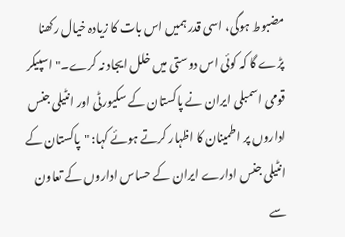مضبوط ہوگی، اسی قدر ہمیں اس بات کا زیادہ خیال رکھنا پڑے گا کہ کوئی اس دوستی میں خلل ایجاد نہ کرے۔" اسپیکر قومی اسمبلی ایران نے پاکستان کے سکیورٹی اور انٹیلی جنس اداروں پر اطمینان کا اظہار کرتے ہوئے کہا: "پاکستان کے انٹیلی جنس ادارے ایران کے حساس اداروں کے تعاون سے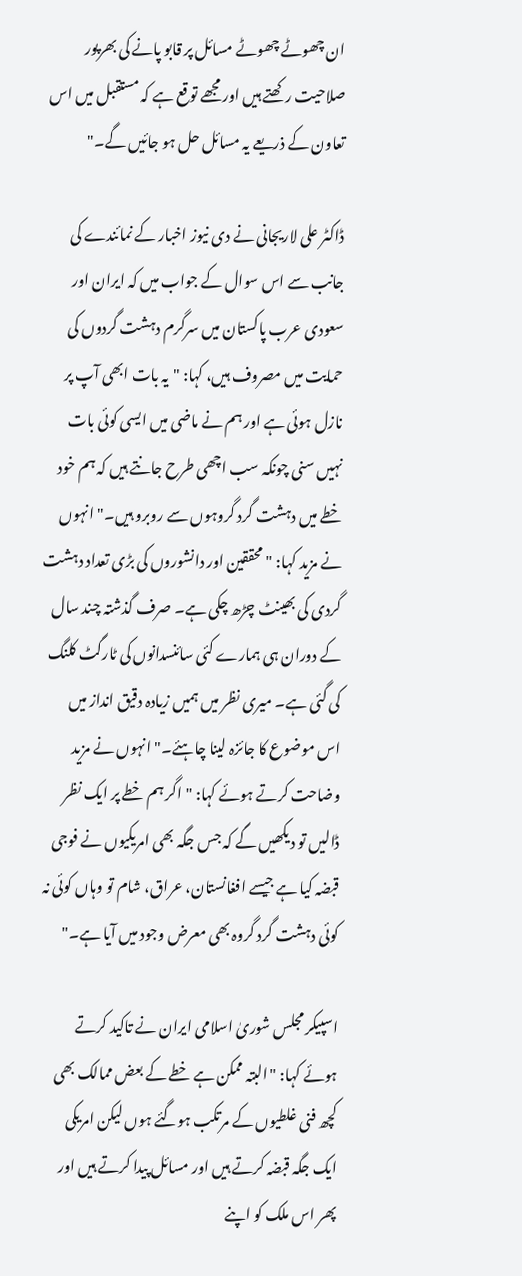ان چھوٹے چھوٹے مسائل پر قابو پانے کی بھرپور صلاحیت رکھتے ہیں اور مجھے توقع ہے کہ مستقبل میں اس تعاون کے ذریعے یہ مسائل حل ہو جائیں گے۔"

ڈاکٹر علی لاریجانی نے دی نیوز اخبار کے نمائندے کی جانب سے اس سوال کے جواب میں کہ ایران اور سعودی عرب پاکستان میں سرگرم دہشت گردوں کی حمایت میں مصروف ہیں، کہا: "یہ بات ابھی آپ پر نازل ہوئی ہے اور ہم نے ماضی میں ایسی کوئی بات نہیں سنی چونکہ سب اچھی طرح جانتے ہیں کہ ہم خود خطے میں دہشت گرد گروہوں سے روبرو ہیں۔" انہوں نے مزید کہا: "محققین اور دانشوروں کی بڑی تعداد دہشت گردی کی بھینٹ چڑھ چکی ہے۔ صرف گذشتہ چند سال کے دوران ہی ہمارے کئی سائنسدانوں کی ٹارگٹ کلنگ کی گئی ہے۔ میری نظر میں ہمیں زیادہ دقیق انداز میں اس موضوع کا جائزہ لینا چاہئے۔" انہوں نے مزید وضاحت کرتے ہوئے کہا: "اگر ہم خطے پر ایک نظر ڈالیں تو دیکھیں گے کہ جس جگہ بھی امریکیوں نے فوجی قبضہ کیا ہے جیسے افغانستان، عراق، شام تو وہاں کوئی نہ کوئی دہشت گرد گروہ بھی معرض وجود میں آیا ہے۔"

اسپیکر مجلس شوریٰ اسلامی ایران نے تاکید کرتے ہوئے کہا: "البتہ ممکن ہے خطے کے بعض ممالک بھی کچھ فنی غلطیوں کے مرتکب ہوگئے ہوں لیکن امریکی ایک جگہ قبضہ کرتے ہیں اور مسائل پیدا کرتے ہیں اور پھر اس ملک کو اپنے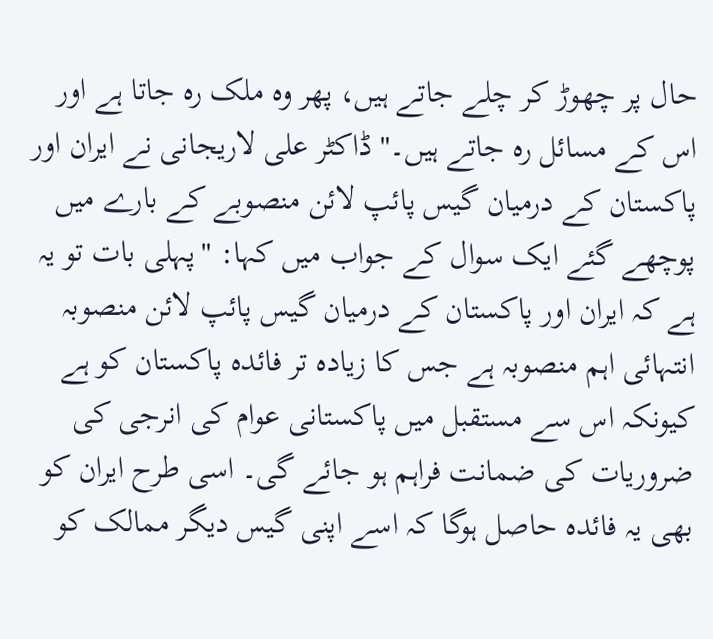حال پر چھوڑ کر چلے جاتے ہیں، پھر وہ ملک رہ جاتا ہے اور اس کے مسائل رہ جاتے ہیں۔" ڈاکٹر علی لاریجانی نے ایران اور پاکستان کے درمیان گیس پائپ لائن منصوبے کے بارے میں پوچھے گئے ایک سوال کے جواب میں کہا: "پہلی بات تو یہ ہے کہ ایران اور پاکستان کے درمیان گیس پائپ لائن منصوبہ انتہائی اہم منصوبہ ہے جس کا زیادہ تر فائدہ پاکستان کو ہے کیونکہ اس سے مستقبل میں پاکستانی عوام کی انرجی کی ضروریات کی ضمانت فراہم ہو جائے گی۔ اسی طرح ایران کو بھی یہ فائدہ حاصل ہوگا کہ اسے اپنی گیس دیگر ممالک کو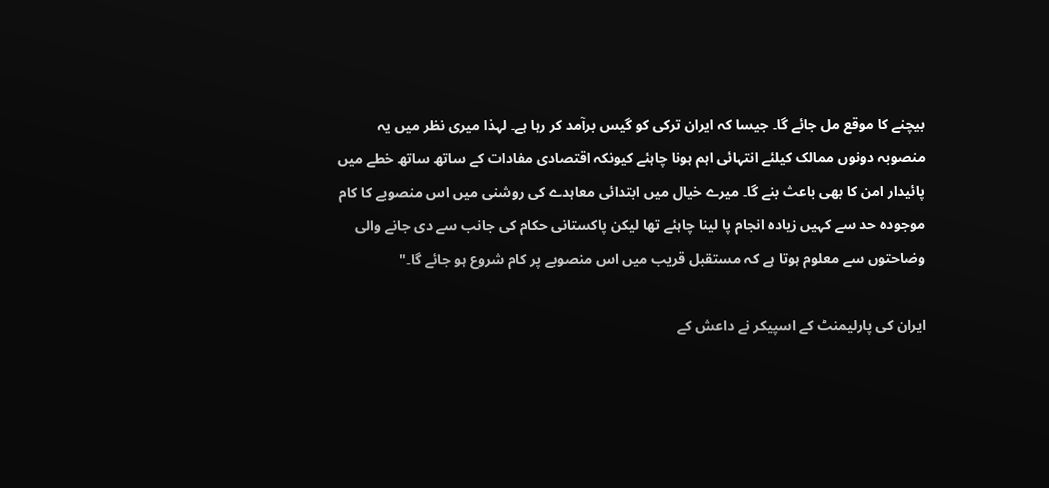بیچنے کا موقع مل جائے گا۔ جیسا کہ ایران ترکی کو گیس برآمد کر رہا ہے۔ لہذا میری نظر میں یہ منصوبہ دونوں ممالک کیلئے انتہائی اہم ہونا چاہئے کیونکہ اقتصادی مفادات کے ساتھ ساتھ خطے میں پائیدار امن کا بھی باعث بنے گا۔ میرے خیال میں ابتدائی معاہدے کی روشنی میں اس منصوبے کا کام موجودہ حد سے کہیں زیادہ انجام پا لینا چاہئے تھا لیکن پاکستانی حکام کی جانب سے دی جانے والی وضاحتوں سے معلوم ہوتا ہے کہ مستقبل قریب میں اس منصوبے پر کام شروع ہو جائے گا۔"

ایران کی پارلیمنٹ کے اسپیکر نے داعش کے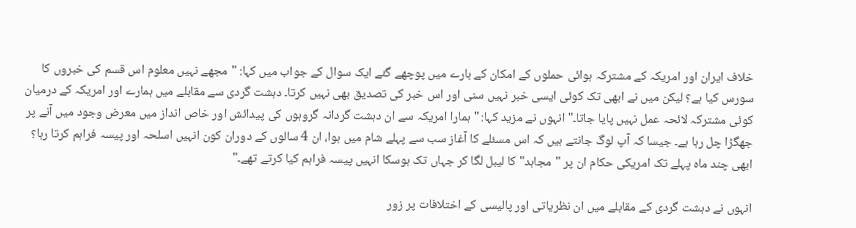خلاف ایران اور امریکہ کے مشترکہ ہوائی حملوں کے امکان کے بارے میں پوچھے گئے ایک سوال کے جواب میں کہا: "مجھے نہیں معلوم اس قسم کی خبروں کا سورس کیا ہے؟ لیکن میں نے ابھی تک کوئی ایسی خبر نہیں سنی اور اس خبر کی تصدیق بھی نہیں کرتا۔ دہشت گردی سے مقابلے میں ہمارے اور امریکہ کے درمیان کوئی مشترکہ لائحہ عمل نہیں پایا جاتا۔" انہوں نے مزید کہا: "ہمارا امریکہ سے ان دہشت گردانہ گروہوں کی پیدائش اور خاص انداز میں معرض وجود میں آنے پر جھگڑا چل رہا ہے۔ جیسا کہ آپ لوگ جانتے ہیں کہ اس مسئلے کا آغاز سب سے پہلے شام میں ہوا، ان 4 سالوں کے دوران کون انہیں اسلحہ اور پیسہ فراہم کرتا رہا؟ ابھی چند ماہ پہلے تک امریکی حکام ان پر "مجاہد" کا لیبل لگا کر جہاں تک ہوسکا انہیں پیسہ فراہم کیا کرتے تھے۔"

انہوں نے دہشت گردی کے مقابلے میں ان نظریاتی اور پالیسی کے اختلافات پر زور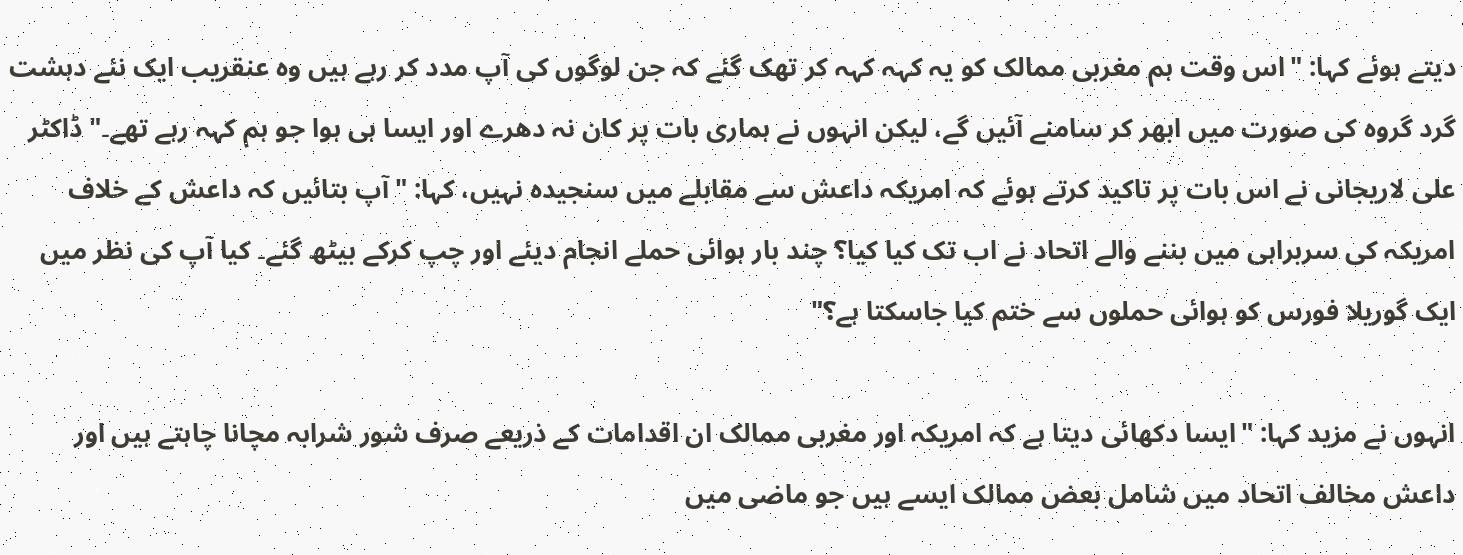دیتے ہوئے کہا: "اس وقت ہم مغربی ممالک کو یہ کہہ کہہ کر تھک گئے کہ جن لوگوں کی آپ مدد کر رہے ہیں وہ عنقریب ایک نئے دہشت گرد گروہ کی صورت میں ابھر کر سامنے آئیں گے، لیکن انہوں نے ہماری بات پر کان نہ دھرے اور ایسا ہی ہوا جو ہم کہہ رہے تھے۔" ڈاکٹر علی لاریجانی نے اس بات پر تاکید کرتے ہوئے کہ امریکہ داعش سے مقابلے میں سنجیدہ نہیں، کہا: "آپ بتائیں کہ داعش کے خلاف امریکہ کی سربراہی میں بننے والے اتحاد نے اب تک کیا کیا؟ چند بار ہوائی حملے انجام دیئے اور چپ کرکے بیٹھ گئے۔ کیا آپ کی نظر میں ایک گوریلا فورس کو ہوائی حملوں سے ختم کیا جاسکتا ہے؟"

انہوں نے مزید کہا: "ایسا دکھائی دیتا ہے کہ امریکہ اور مغربی ممالک ان اقدامات کے ذریعے صرف شور شرابہ مچانا چاہتے ہیں اور داعش مخالف اتحاد میں شامل بعض ممالک ایسے ہیں جو ماضی میں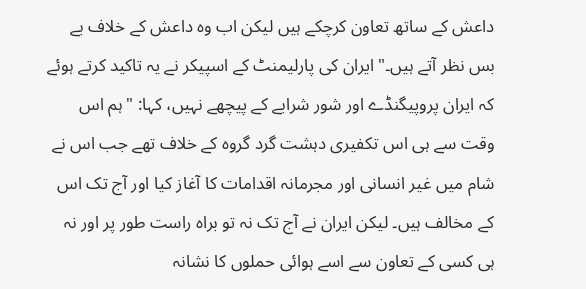داعش کے ساتھ تعاون کرچکے ہیں لیکن اب وہ داعش کے خلاف بے بس نظر آتے ہیں۔" ایران کی پارلیمنٹ کے اسپیکر نے یہ تاکید کرتے ہوئے کہ ایران پروپیگنڈے اور شور شرابے کے پیچھے نہیں، کہا: "ہم اس وقت سے ہی اس تکفیری دہشت گرد گروہ کے خلاف تھے جب اس نے شام میں غیر انسانی اور مجرمانہ اقدامات کا آغاز کیا اور آج تک اس کے مخالف ہیں۔ لیکن ایران نے آج تک نہ تو براہ راست طور پر اور نہ ہی کسی کے تعاون سے اسے ہوائی حملوں کا نشانہ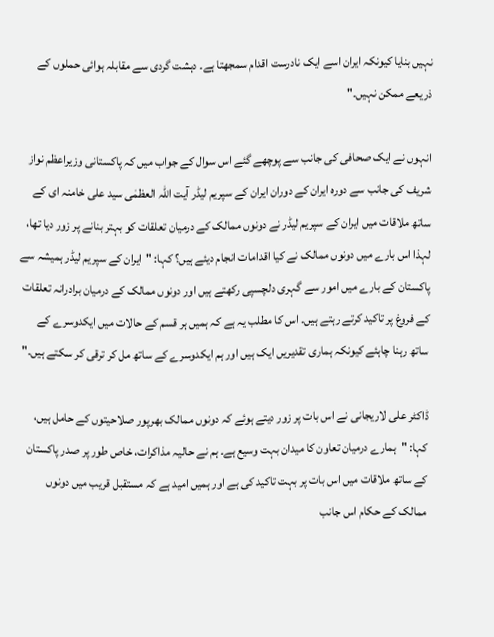نہیں بنایا کیونکہ ایران اسے ایک نادرست اقدام سمجھتا ہے۔ دہشت گردی سے مقابلہ ہوائی حملوں کے ذریعے ممکن نہیں۔"

انہوں نے ایک صحافی کی جانب سے پوچھے گئے اس سوال کے جواب میں کہ پاکستانی وزیراعظم نواز شریف کی جانب سے دورہ ایران کے دوران ایران کے سپریم لیڈر آیت اللہ العظمٰی سید علی خامنہ ای کے ساتھ ملاقات میں ایران کے سپریم لیڈر نے دونوں ممالک کے درمیان تعلقات کو بہتر بنانے پر زور دیا تھا، لہذا اس بارے میں دونوں ممالک نے کیا اقدامات انجام دیئے ہیں؟ کہا: "ایران کے سپریم لیڈر ہمیشہ سے پاکستان کے بارے میں امور سے گہری دلچسپی رکھتے ہیں اور دونوں ممالک کے درمیان برادرانہ تعلقات کے فروغ پر تاکید کرتے رہتے ہیں۔ اس کا مطلب یہ ہے کہ ہمیں ہر قسم کے حالات میں ایکدوسرے کے ساتھ رہنا چاہئے کیونکہ ہماری تقدیریں ایک ہیں اور ہم ایکدوسرے کے ساتھ مل کر ترقی کر سکتے ہیں۔"

ڈاکٹر علی لاریجانی نے اس بات پر زور دیتے ہوئے کہ دونوں ممالک بھرپور صلاحیتوں کے حامل ہیں، کہا: "ہمارے درمیان تعاون کا میدان بہت وسیع ہے۔ ہم نے حالیہ مذاکرات، خاص طور پر صدر پاکستان کے ساتھ ملاقات میں اس بات پر بہت تاکید کی ہے اور ہمیں امید ہے کہ مستقبل قریب میں دونوں ممالک کے حکام اس جانب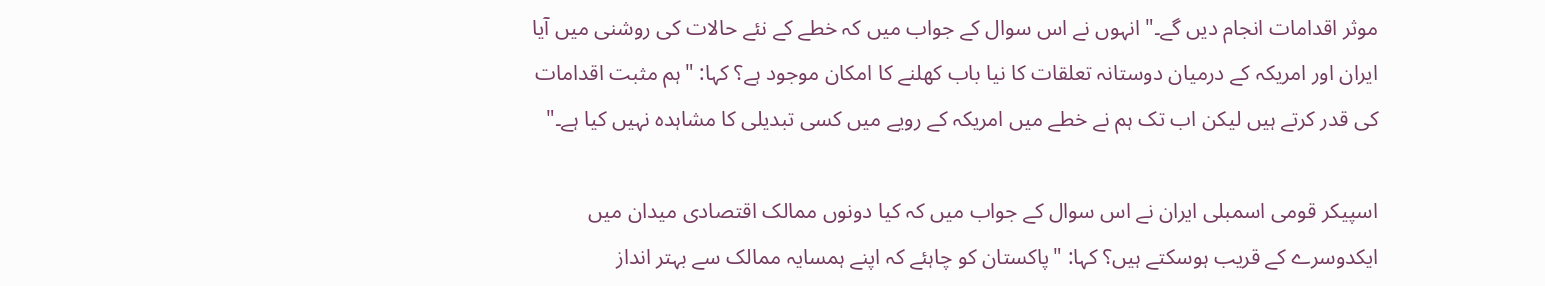موثر اقدامات انجام دیں گے۔" انہوں نے اس سوال کے جواب میں کہ خطے کے نئے حالات کی روشنی میں آیا ایران اور امریکہ کے درمیان دوستانہ تعلقات کا نیا باب کھلنے کا امکان موجود ہے؟ کہا: "ہم مثبت اقدامات کی قدر کرتے ہیں لیکن اب تک ہم نے خطے میں امریکہ کے رویے میں کسی تبدیلی کا مشاہدہ نہیں کیا ہے۔"

اسپیکر قومی اسمبلی ایران نے اس سوال کے جواب میں کہ کیا دونوں ممالک اقتصادی میدان میں ایکدوسرے کے قریب ہوسکتے ہیں؟ کہا: "پاکستان کو چاہئے کہ اپنے ہمسایہ ممالک سے بہتر انداز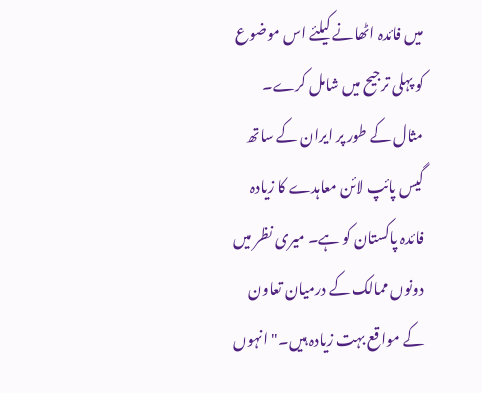میں فائدہ اٹھانے کیلئے اس موضوع کو پہلی ترجیح میں شامل کرے۔ مثال کے طور پر ایران کے ساتھ گیس پائپ لائن معاہدے کا زیادہ فائدہ پاکستان کو ہے۔ میری نظر میں دونوں ممالک کے درمیان تعاون کے مواقع بہت زیادہ ہیں۔" انہوں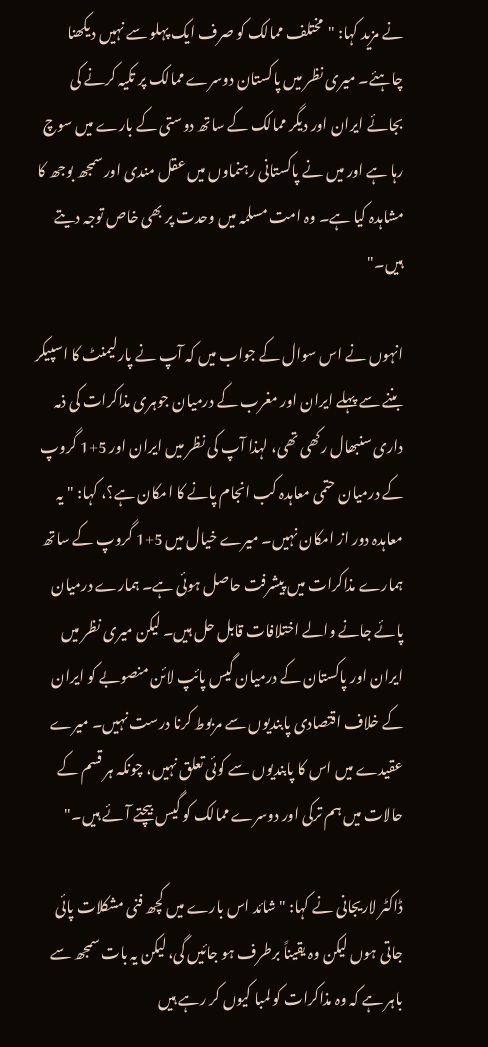نے مزید کہا: "مختلف ممالک کو صرف ایک پہلو سے نہیں دیکھنا چاہئے۔ میری نظر میں پاکستان دوسرے ممالک پر تکیہ کرنے کی بجائے ایران اور دیگر ممالک کے ساتھ دوستی کے بارے میں سوچ رہا ہے اور میں نے پاکستانی رہنماوں میں عقل مندی اور سمجھ بوجھ کا مشاہدہ کیا ہے۔ وہ امت مسلمہ میں وحدت پر بھی خاص توجہ دیتے ہیں۔"

انہوں نے اس سوال کے جواب میں کہ آپ نے پارلیمنٹ کا اسپیکر بننے سے پہلے ایران اور مغرب کے درمیان جوہری مذاکرات کی ذمہ داری سنبھال رکھی تھی، لہذا آپ کی نظر میں ایران اور 5+1 گروپ کے درمیان حتمی معاہدہ کب انجام پانے کا امکان ہے؟، کہا: "یہ معاہدہ دور از امکان نہیں۔ میرے خیال میں 5+1 گروپ کے ساتھ ہمارے مذاکرات میں پیشرفت حاصل ہوئی ہے۔ ہمارے درمیان پائے جانے والے اختلافات قابل حل ہیں۔ لیکن میری نظر میں ایران اور پاکستان کے درمیان گیس پائپ لائن منصوبے کو ایران کے خلاف اقتصادی پابندیوں سے مربوط کرنا درست نہیں۔ میرے عقیدے میں اس کا پابندیوں سے کوئی تعلق نہیں، چونکہ ہر قسم کے حالات میں ہم ترکی اور دوسرے ممالک کو گیس بیچتے آئے ہیں۔"

ڈاکٹر لاریجانی نے کہا: "شائد اس بارے میں کچھ فنی مشکلات پائی جاتی ہوں لیکن وہ یقیناً برطرف ہو جائیں گی، لیکن یہ بات سمجھ سے باہر ہے کہ وہ مذاکرات کو لمبا کیوں کر رہے ہیں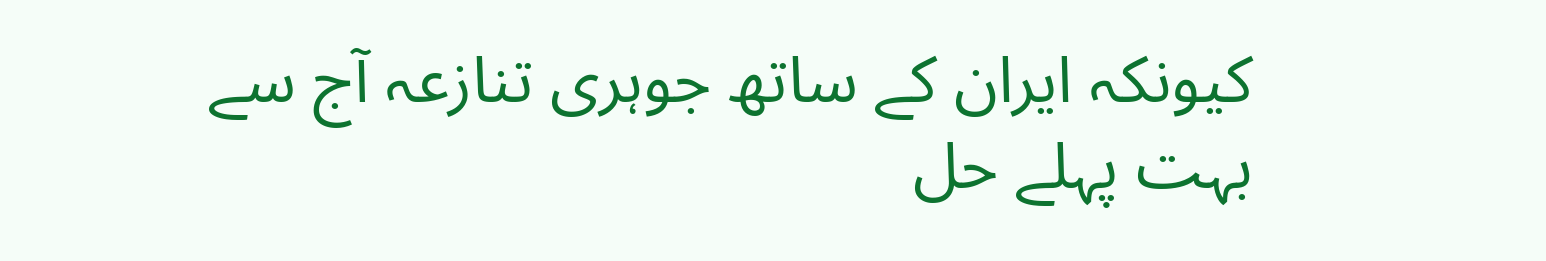کیونکہ ایران کے ساتھ جوہری تنازعہ آج سے بہت پہلے حل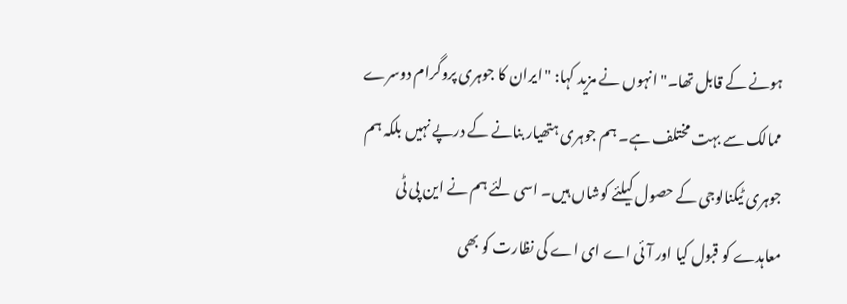ہونے کے قابل تھا۔" انہوں نے مزید کہا: "ایران کا جوہری پروگرام دوسرے ممالک سے بہت مختلف ہے۔ ہم جوہری ہتھیار بنانے کے درپے نہیں بلکہ ہم جوہری ٹیکنالوجی کے حصول کیلئے کوشاں ہیں۔ اسی لئے ہم نے این پی ٹی معاہدے کو قبول کیا اور آئی اے ای اے کی نظارت کو بھی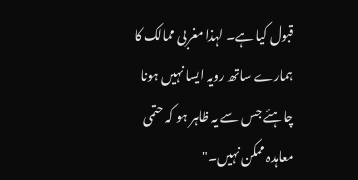قبول کیا ہے۔ لہذا مغربی ممالک کا ہمارے ساتھ رویہ ایسا نہیں ہونا چاہئے جس سے یہ ظاہر ہو کہ حتمی معاہدہ ممکن نہیں۔"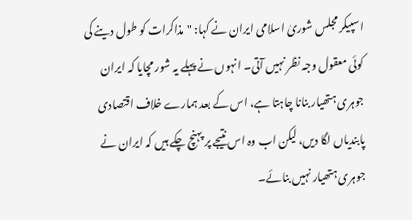اسپیکر مجلس شوریٰ اسلامی ایران نے کہا: "مذاکرات کو طول دینے کی کوئی معقول وجہ نظر نہیں آتی۔ انہوں نے پہلے یہ شور مچایا کہ ایران جوہری ہتھیار بنانا چاہتا ہے، اس کے بعد ہمارے خلاف اقتصادی پابندیاں لگا دیں، لیکن اب وہ اس نتیجے پر پہنچ چکے ہیں کہ ایران نے جوہری ہتھیار نہیں بنائے۔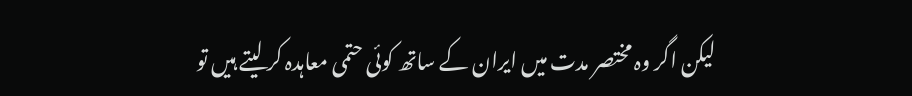لیکن اگر وہ مختصر مدت میں ایران کے ساتھ کوئی حتمی معاہدہ کر لیتے ہیں تو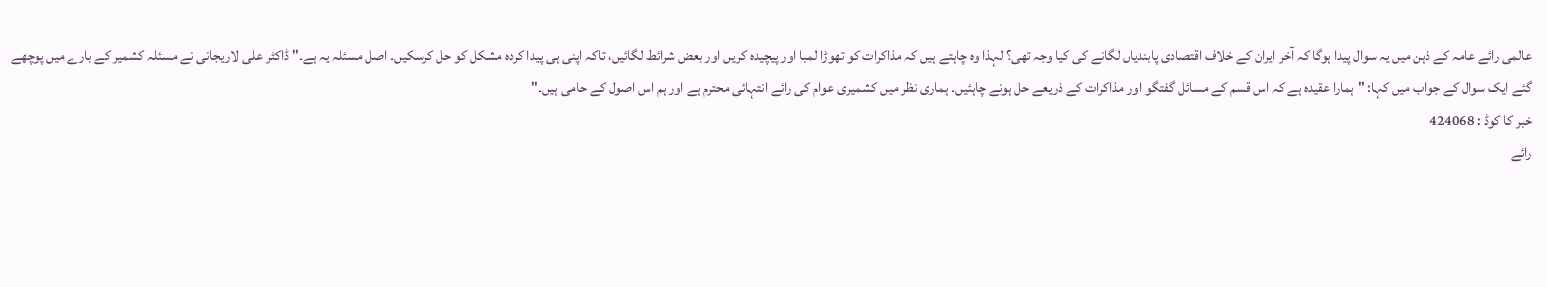عالمی رائے عامہ کے ذہن میں یہ سوال پیدا ہوگا کہ آخر ایران کے خلاف اقتصادی پابندیاں لگانے کی کیا وجہ تھی؟ لہذا وہ چاہتے ہیں کہ مذاکرات کو تھوڑا لمبا اور پیچیدہ کریں اور بعض شرائط لگائیں، تاکہ اپنی ہی پیدا کردہ مشکل کو حل کرسکیں۔ اصل مسئلہ یہ ہے۔" ڈاکٹر علی لاریجانی نے مسئلہ کشمیر کے بارے میں پوچھے گئے ایک سوال کے جواب میں کہا: "ہمارا عقیدہ ہے کہ اس قسم کے مسائل گفتگو اور مذاکرات کے ذریعے حل ہونے چاہئیں۔ ہماری نظر میں کشمیری عوام کی رائے انتہائی محترم ہے اور ہم اس اصول کے حامی ہیں۔"
خبر کا کوڈ : 424068
رائے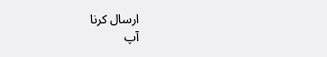ارسال کرنا
آپ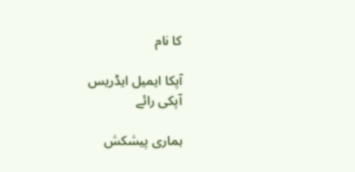کا نام

آپکا ایمیل ایڈریس
آپکی رائے

ہماری پیشکش